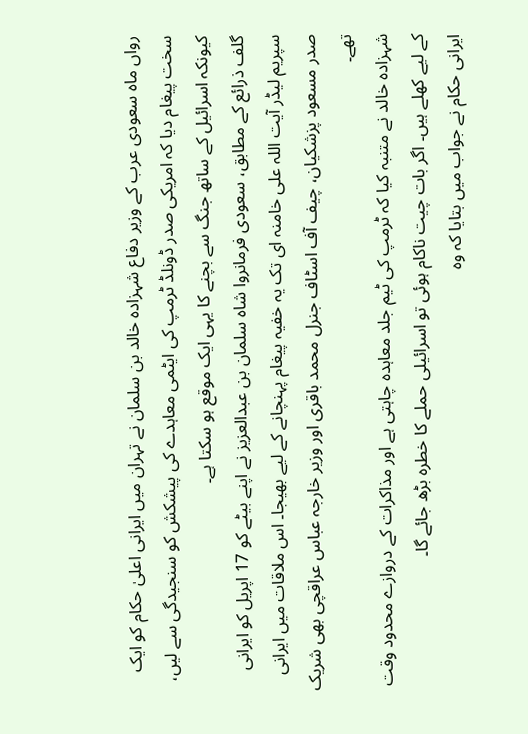رواں ماہ سعودی عرب کے وزیر دفاع شہزادہ خالد بن سلمان نے تہران میں ایرانی اعلیٰ حکام کو ایک سخت پیغام دیا کہ امریکی صدر ڈونلڈ ٹرمپ کی ایٹمی معاہدے کی پیشکش کو سنجیدگی سے لیں، کیونکہ اسرائیل کے ساتھ جنگ سے بچنے کا یہی ایک موقع ہو سکتا ہے۔
گلف ذرائع کے مطابق، سعودی فرمانروا شاہ سلمان بن عبدالعزیز نے اپنے بیٹے کو 17 اپریل کو ایرانی سپریم لیڈر آیت اللہ علی خامنہ ای تک یہ خفیہ پیغام پہنچانے کے لیے بھیجا۔ اس ملاقات میں ایرانی صدر مسعود پزشکیان، چیف آف اسٹاف جنرل محمد باقری اور وزیر خارجہ عباس عراقچی بھی شریک تھے۔
شہزادہ خالد نے متنبہ کیا کہ ٹرمپ کی ٹیم جلد معاہدہ چاہتی ہے اور مذاکرات کے دروازے محدود وقت کے لیے کھلے ہیں۔ اگر بات چیت ناکام ہوئی تو اسرائیلی حملے کا خطرہ بڑھ جائے گا۔
ایرانی حکام نے جواب میں بتایا کہ وہ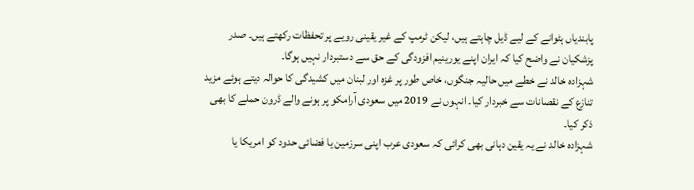پابندیاں ہٹوانے کے لیے ڈیل چاہتے ہیں، لیکن ٹرمپ کے غیر یقینی رویے پر تحفظات رکھتے ہیں۔ صدر پزشکیان نے واضح کیا کہ ایران اپنے یورینیم افزودگی کے حق سے دستبردار نہیں ہوگا۔
شہزادہ خالد نے خطے میں حالیہ جنگوں، خاص طور پر غزہ اور لبنان میں کشیدگی کا حوالہ دیتے ہوئے مزید تنازع کے نقصانات سے خبردار کیا۔ انہوں نے 2019 میں سعودی آرامکو پر ہونے والے ڈرون حملے کا بھی ذکر کیا۔
شہزادہ خالد نے یہ یقین دہانی بھی کرائی کہ سعودی عرب اپنی سرزمین یا فضائی حدود کو امریکا یا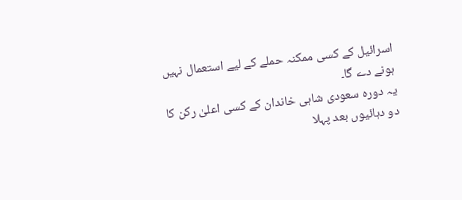اسرائیل کے کسی ممکنہ حملے کے لیے استعمال نہیں ہونے دے گا۔
یہ دورہ سعودی شاہی خاندان کے کسی اعلیٰ رکن کا دو دہائیوں بعد پہلا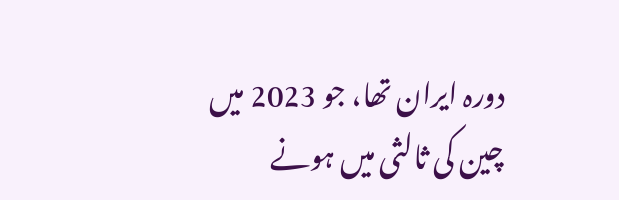دورہ ایران تھا، جو 2023 میں چین کی ثالثی میں ہونے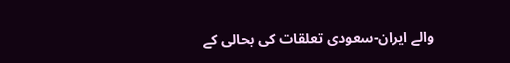والے ایران-سعودی تعلقات کی بحالی کے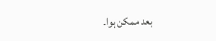بعد ممکن ہوا۔